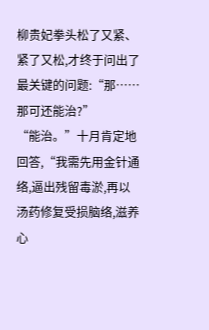柳贵妃拳头松了又紧、紧了又松,才终于问出了最关键的问题:“那……那可还能治?”
“能治。”十月肯定地回答,“我需先用金针通络,逼出残留毒淤,再以汤药修复受损脑络,滋养心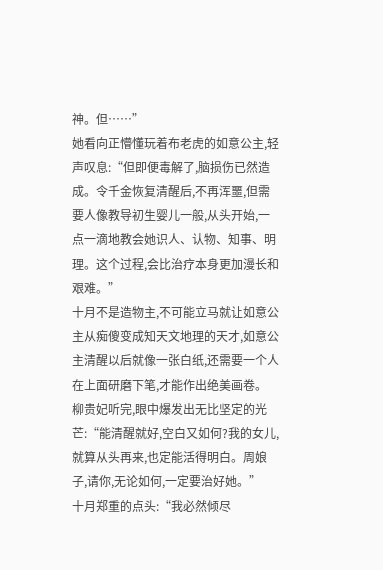神。但……”
她看向正懵懂玩着布老虎的如意公主,轻声叹息:“但即便毒解了,脑损伤已然造成。令千金恢复清醒后,不再浑噩,但需要人像教导初生婴儿一般,从头开始,一点一滴地教会她识人、认物、知事、明理。这个过程,会比治疗本身更加漫长和艰难。”
十月不是造物主,不可能立马就让如意公主从痴傻变成知天文地理的天才,如意公主清醒以后就像一张白纸,还需要一个人在上面研磨下笔,才能作出绝美画卷。
柳贵妃听完,眼中爆发出无比坚定的光芒:“能清醒就好,空白又如何?我的女儿,就算从头再来,也定能活得明白。周娘子,请你,无论如何,一定要治好她。”
十月郑重的点头:“我必然倾尽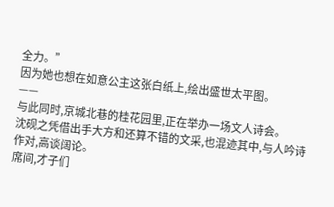全力。”
因为她也想在如意公主这张白纸上,绘出盛世太平图。
——
与此同时,京城北巷的桂花园里,正在举办一场文人诗会。
沈砚之凭借出手大方和还算不错的文采,也混迹其中,与人吟诗作对,高谈阔论。
席间,才子们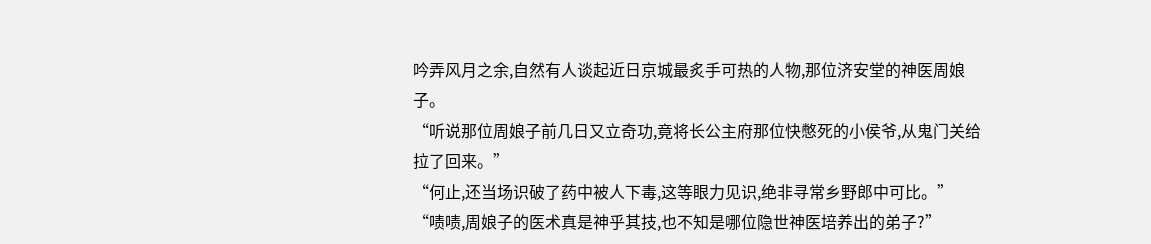吟弄风月之余,自然有人谈起近日京城最炙手可热的人物,那位济安堂的神医周娘子。
“听说那位周娘子前几日又立奇功,竟将长公主府那位快憋死的小侯爷,从鬼门关给拉了回来。”
“何止,还当场识破了药中被人下毒,这等眼力见识,绝非寻常乡野郎中可比。”
“啧啧,周娘子的医术真是神乎其技,也不知是哪位隐世神医培养出的弟子?”